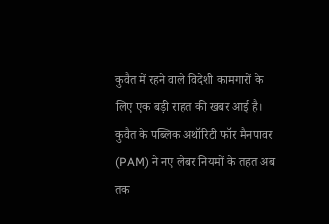कुवैत में रहने वाले विदेशी कामगारों के लिए एक बड़ी राहत की खबर आई है। कुवैत के पब्लिक अथॉरिटी फॉर मैनपावर (PAM) ने नए लेबर नियमों के तहत अब तक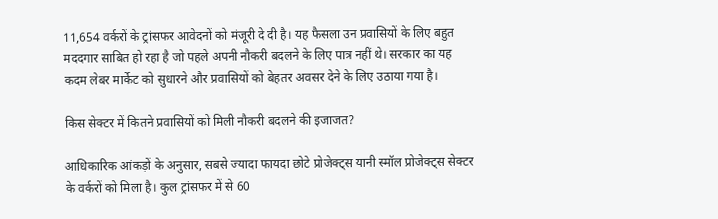11,654 वर्करों के ट्रांसफर आवेदनों को मंजूरी दे दी है। यह फैसला उन प्रवासियों के लिए बहुत मददगार साबित हो रहा है जो पहले अपनी नौकरी बदलने के लिए पात्र नहीं थे। सरकार का यह कदम लेबर मार्केट को सुधारने और प्रवासियों को बेहतर अवसर देने के लिए उठाया गया है।

किस सेक्टर में कितने प्रवासियों को मिली नौकरी बदलने की इजाजत?

आधिकारिक आंकड़ों के अनुसार, सबसे ज्यादा फायदा छोटे प्रोजेक्ट्स यानी स्मॉल प्रोजेक्ट्स सेक्टर के वर्करों को मिला है। कुल ट्रांसफर में से 60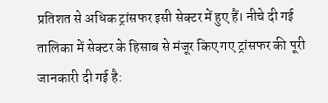प्रतिशत से अधिक ट्रांसफर इसी सेक्टर में हुए हैं। नीचे दी गई तालिका में सेक्टर के हिसाब से मंजूर किए गए ट्रांसफर की पूरी जानकारी दी गई है: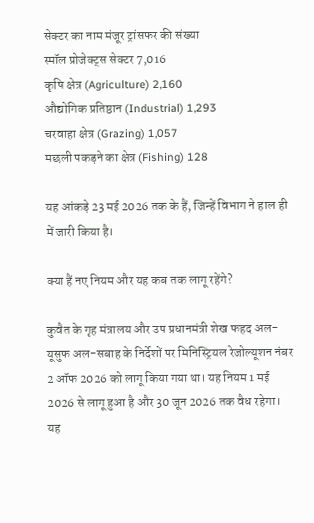सेक्टर का नाम मंजूर ट्रांसफर की संख्या
स्मॉल प्रोजेक्ट्स सेक्टर 7,016
कृषि क्षेत्र (Agriculture) 2,160
औद्योगिक प्रतिष्ठान (Industrial) 1,293
चरवाहा क्षेत्र (Grazing) 1,057
मछली पकड़ने का क्षेत्र (Fishing) 128

यह आंकड़े 23 मई 2026 तक के हैं, जिन्हें विभाग ने हाल ही में जारी किया है।

क्या हैं नए नियम और यह कब तक लागू रहेंगे?

कुवैत के गृह मंत्रालय और उप प्रधानमंत्री शेख फहद अल-यूसुफ अल-सबाह के निर्देशों पर मिनिस्ट्रियल रेजोल्यूशन नंबर 2 ऑफ 2026 को लागू किया गया था। यह नियम 1 मई 2026 से लागू हुआ है और 30 जून 2026 तक वैध रहेगा। यह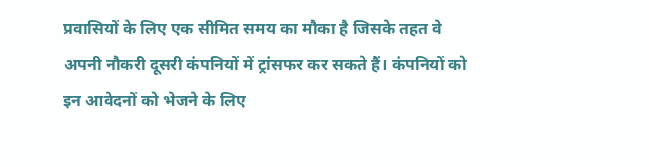प्रवासियों के लिए एक सीमित समय का मौका है जिसके तहत वे अपनी नौकरी दूसरी कंपनियों में ट्रांसफर कर सकते हैं। कंपनियों को इन आवेदनों को भेजने के लिए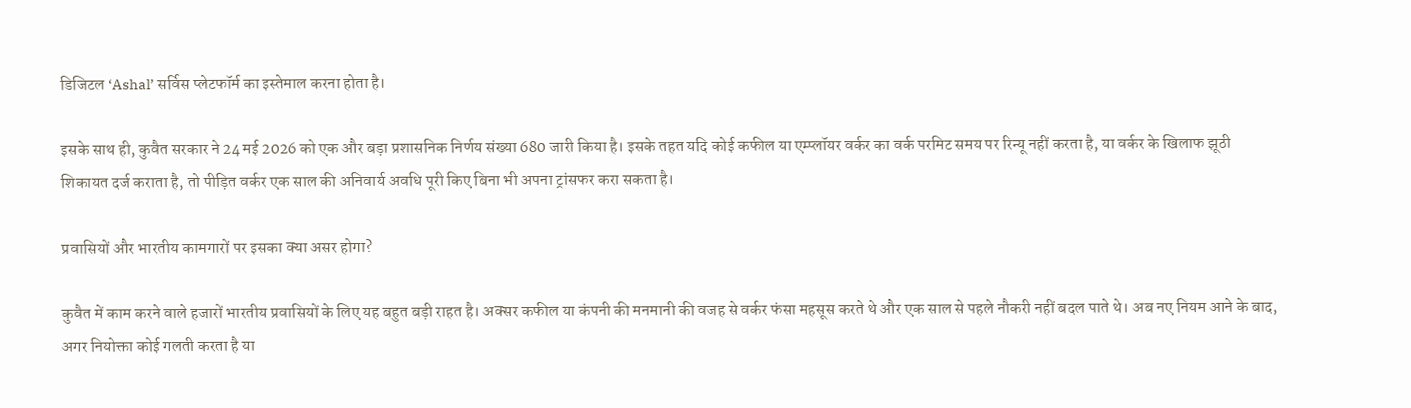डिजिटल ‘Ashal’ सर्विस प्लेटफॉर्म का इस्तेमाल करना होता है।

इसके साथ ही, कुवैत सरकार ने 24 मई 2026 को एक और बड़ा प्रशासनिक निर्णय संख्या 680 जारी किया है। इसके तहत यदि कोई कफील या एम्प्लॉयर वर्कर का वर्क परमिट समय पर रिन्यू नहीं करता है, या वर्कर के खिलाफ झूठी शिकायत दर्ज कराता है, तो पीड़ित वर्कर एक साल की अनिवार्य अवधि पूरी किए बिना भी अपना ट्रांसफर करा सकता है।

प्रवासियों और भारतीय कामगारों पर इसका क्या असर होगा?

कुवैत में काम करने वाले हजारों भारतीय प्रवासियों के लिए यह बहुत बड़ी राहत है। अक्सर कफील या कंपनी की मनमानी की वजह से वर्कर फंसा महसूस करते थे और एक साल से पहले नौकरी नहीं बदल पाते थे। अब नए नियम आने के बाद, अगर नियोक्ता कोई गलती करता है या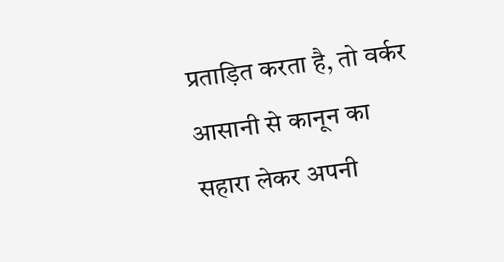प्रताड़ित करता है, तो वर्कर आसानी से कानून का सहारा लेकर अपनी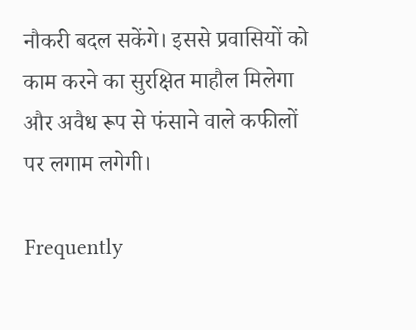नौकरी बदल सकेंगे। इससे प्रवासियों को काम करने का सुरक्षित माहौल मिलेगा और अवैध रूप से फंसाने वाले कफीलों पर लगाम लगेगी।

Frequently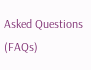Asked Questions (FAQs)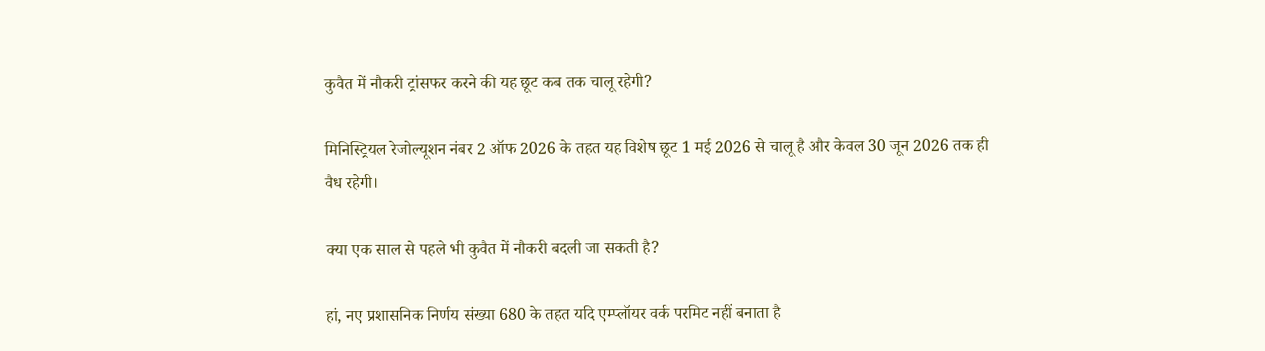कुवैत में नौकरी ट्रांसफर करने की यह छूट कब तक चालू रहेगी?

मिनिस्ट्रियल रेजोल्यूशन नंबर 2 ऑफ 2026 के तहत यह विशेष छूट 1 मई 2026 से चालू है और केवल 30 जून 2026 तक ही वैध रहेगी।

क्या एक साल से पहले भी कुवैत में नौकरी बदली जा सकती है?

हां, नए प्रशासनिक निर्णय संख्या 680 के तहत यदि एम्प्लॉयर वर्क परमिट नहीं बनाता है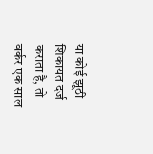या कोई झूठी शिकायत दर्ज कराता है, तो वर्कर एक साल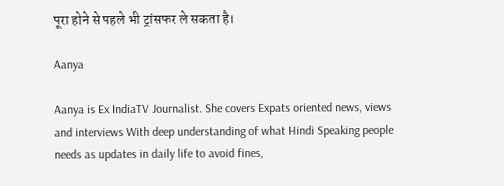पूरा होने से पहले भी ट्रांसफर ले सकता है।

Aanya

Aanya is Ex IndiaTV Journalist. She covers Expats oriented news, views and interviews With deep understanding of what Hindi Speaking people needs as updates in daily life to avoid fines,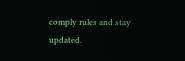comply rules and stay updated.